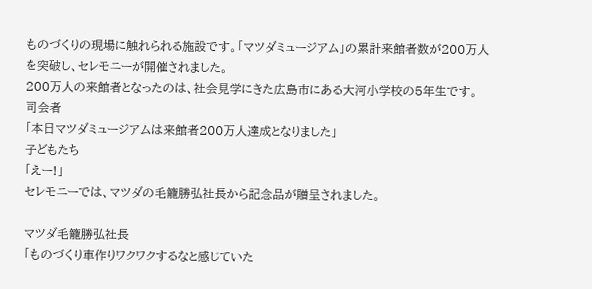ものづくりの現場に触れられる施設です。「マツダミュージアム」の累計来館者数が200万人を突破し、セレモニーが開催されました。
200万人の来館者となったのは、社会見学にきた広島市にある大河小学校の5年生です。
司会者
「本日マツダミュージアムは来館者200万人達成となりました」
子どもたち
「えー!」
セレモニーでは、マツダの毛籠勝弘社長から記念品が贈呈されました。

マツダ毛籠勝弘社長
「ものづくり車作りワクワクするなと感じていた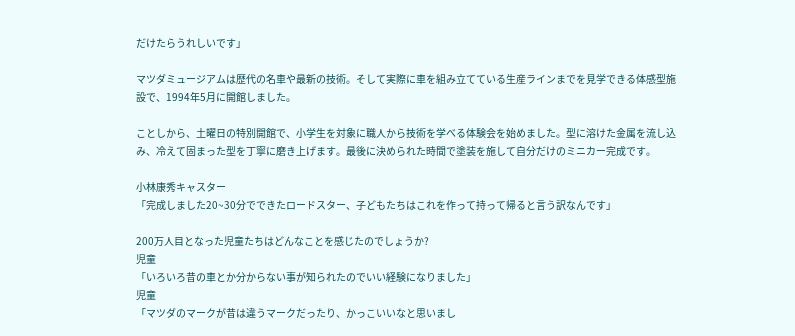だけたらうれしいです」

マツダミュージアムは歴代の名車や最新の技術。そして実際に車を組み立てている生産ラインまでを見学できる体感型施設で、1994年5月に開館しました。

ことしから、土曜日の特別開館で、小学生を対象に職人から技術を学べる体験会を始めました。型に溶けた金属を流し込み、冷えて固まった型を丁寧に磨き上げます。最後に決められた時間で塗装を施して自分だけのミニカー完成です。

小林康秀キャスター
「完成しました20~30分でできたロードスター、子どもたちはこれを作って持って帰ると言う訳なんです」

200万人目となった児童たちはどんなことを感じたのでしょうか?
児童
「いろいろ昔の車とか分からない事が知られたのでいい経験になりました」
児童
「マツダのマークが昔は違うマークだったり、かっこいいなと思いまし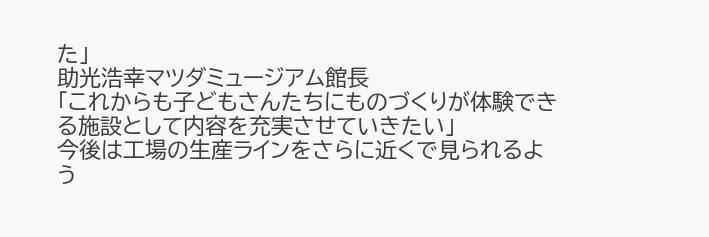た」
助光浩幸マツダミュージアム館長
「これからも子どもさんたちにものづくりが体験できる施設として内容を充実させていきたい」
今後は工場の生産ラインをさらに近くで見られるよう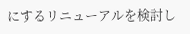にするリニューアルを検討し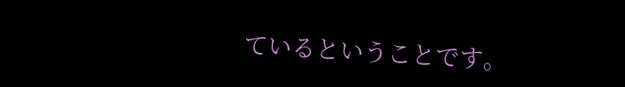ているということです。